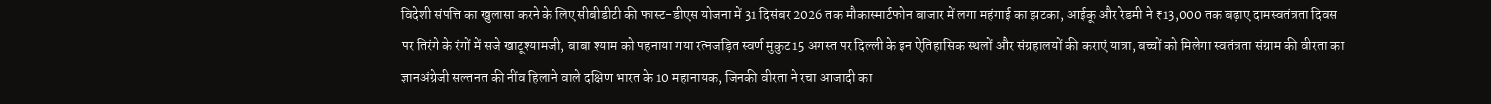विदेशी संपत्ति का खुलासा करने के लिए सीबीडीटी की फास्ट-डीएस योजना में 31 दिसंबर 2026 तक मौकास्मार्टफोन बाजार में लगा महंगाई का झटका, आईकू और रेडमी ने ₹13,000 तक बढ़ाए दामस्वतंत्रता दिवस पर तिरंगे के रंगों में सजे खाटूश्यामजी, बाबा श्याम को पहनाया गया रत्नजड़ित स्वर्ण मुकुट15 अगस्त पर दिल्ली के इन ऐतिहासिक स्थलों और संग्रहालयों की कराएं यात्रा, बच्चों को मिलेगा स्वतंत्रता संग्राम की वीरता का ज्ञानअंग्रेजी सल्तनत की नींव हिलाने वाले दक्षिण भारत के 10 महानायक, जिनकी वीरता ने रचा आजादी का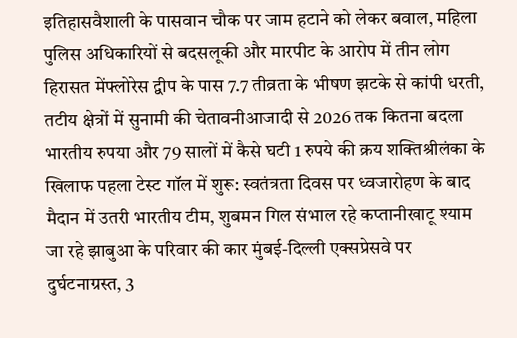इतिहासवैशाली के पासवान चौक पर जाम हटाने को लेकर बवाल, महिला पुलिस अधिकारियों से बदसलूकी और मारपीट के आरोप में तीन लोग हिरासत मेंफ्लोरेस द्वीप के पास 7.7 तीव्रता के भीषण झटके से कांपी धरती, तटीय क्षेत्रों में सुनामी की चेतावनीआजादी से 2026 तक कितना बदला भारतीय रुपया और 79 सालों में कैसे घटी 1 रुपये की क्रय शक्तिश्रीलंका के खिलाफ पहला टेस्ट गॉल में शुरू: स्वतंत्रता दिवस पर ध्वजारोहण के बाद मैदान में उतरी भारतीय टीम, शुबमन गिल संभाल रहे कप्तानीखाटू श्याम जा रहे झाबुआ के परिवार की कार मुंबई-दिल्ली एक्सप्रेसवे पर दुर्घटनाग्रस्त, 3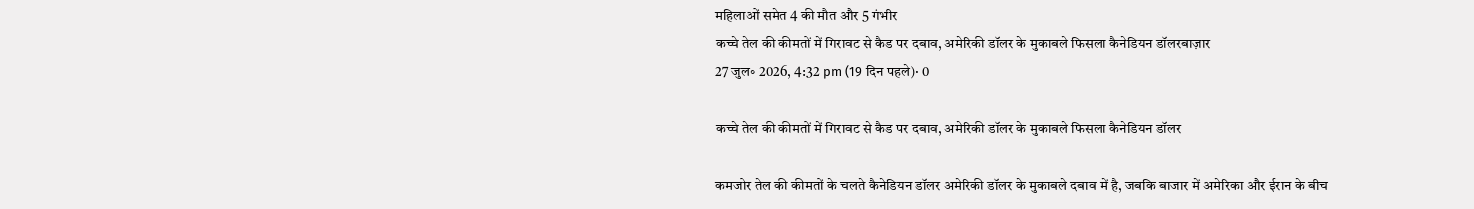महिलाओं समेत 4 की मौत और 5 गंभीर
कच्चे तेल की कीमतों में गिरावट से कैड पर दबाव, अमेरिकी डॉलर के मुकाबले फिसला कैनेडियन डॉलरबाज़ार
27 जुल॰ 2026, 4:32 pm (19 दिन पहले)· 0

कच्चे तेल की कीमतों में गिरावट से कैड पर दबाव, अमेरिकी डॉलर के मुकाबले फिसला कैनेडियन डॉलर

कमजोर तेल की कीमतों के चलते कैनेडियन डॉलर अमेरिकी डॉलर के मुकाबले दबाव में है, जबकि बाजार में अमेरिका और ईरान के बीच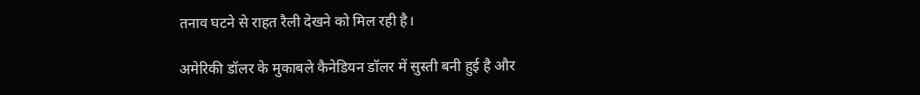तनाव घटने से राहत रैली देखने को मिल रही है।

अमेरिकी डॉलर के मुकाबले कैनेडियन डॉलर में सुस्ती बनी हुई है और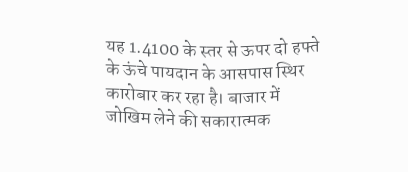यह 1.4100 के स्तर से ऊपर दो हफ्ते के ऊंचे पायदान के आसपास स्थिर कारोबार कर रहा है। बाजार में जोखिम लेने की सकारात्मक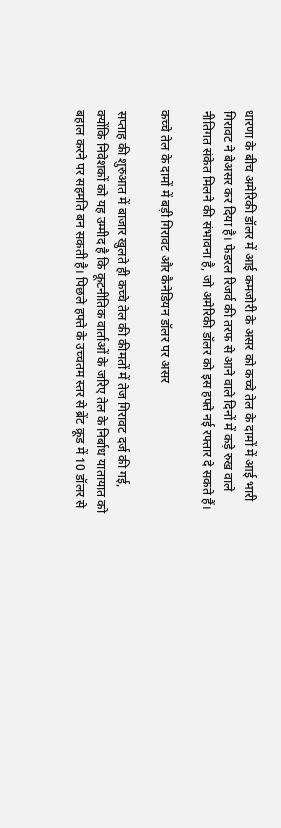धारणा के बीच अमेरिकी डॉलर में आई कमजोरी के असर को कच्चे तेल के दामों में आई भारी गिरावट ने बेअसर कर दिया है। फेडरल रिजर्व की तरफ से आने वाले दिनों में कड़े रुख वाले नीतिगत संकेत मिलने की संभावना है, जो अमेरिकी डॉलर को इस हफ्ते नई रफ्तार दे सकते हैं।

कच्चे तेल के दामों में बड़ी गिरावट और कैनेडियन डॉलर पर असर

सप्ताह की शुरुआत में बाजार खुलते ही कच्चे तेल की कीमतों में तेज गिरावट दर्ज की गई, क्योंकि निवेशकों को यह उम्मीद है कि कूटनीतिक वार्ताओं के जरिए तेल के निर्बाध यातायात को बहाल करने पर सहमति बन सकती है। पिछले हफ्ते के उच्चतम स्तर से ब्रेंट क्रूड में 10 डॉलर से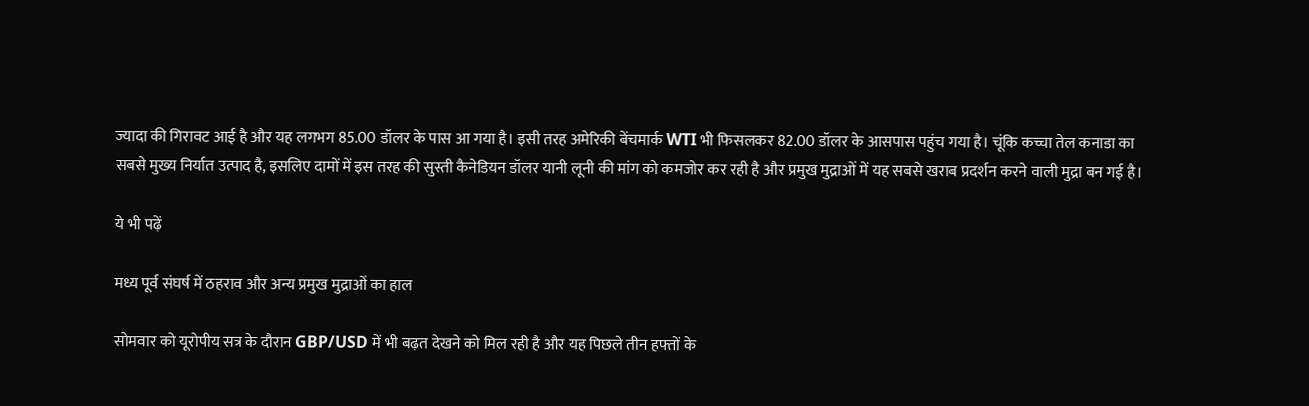ज्यादा की गिरावट आई है और यह लगभग 85.00 डॉलर के पास आ गया है। इसी तरह अमेरिकी बेंचमार्क WTI भी फिसलकर 82.00 डॉलर के आसपास पहुंच गया है। चूंकि कच्चा तेल कनाडा का सबसे मुख्य निर्यात उत्पाद है, इसलिए दामों में इस तरह की सुस्ती कैनेडियन डॉलर यानी लूनी की मांग को कमजोर कर रही है और प्रमुख मुद्राओं में यह सबसे खराब प्रदर्शन करने वाली मुद्रा बन गई है।

ये भी पढ़ें

मध्य पूर्व संघर्ष में ठहराव और अन्य प्रमुख मुद्राओं का हाल

सोमवार को यूरोपीय सत्र के दौरान GBP/USD में भी बढ़त देखने को मिल रही है और यह पिछले तीन हफ्तों के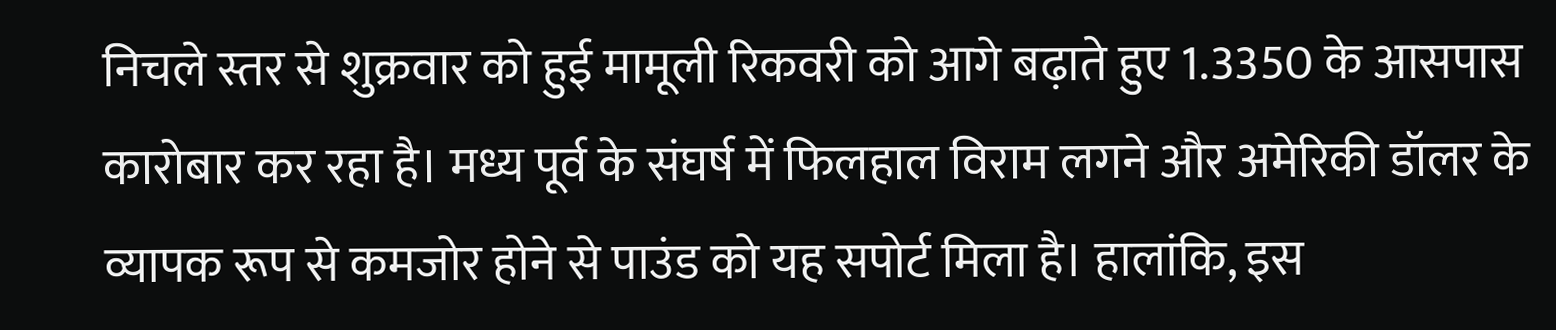निचले स्तर से शुक्रवार को हुई मामूली रिकवरी को आगे बढ़ाते हुए 1.3350 के आसपास कारोबार कर रहा है। मध्य पूर्व के संघर्ष में फिलहाल विराम लगने और अमेरिकी डॉलर के व्यापक रूप से कमजोर होने से पाउंड को यह सपोर्ट मिला है। हालांकि, इस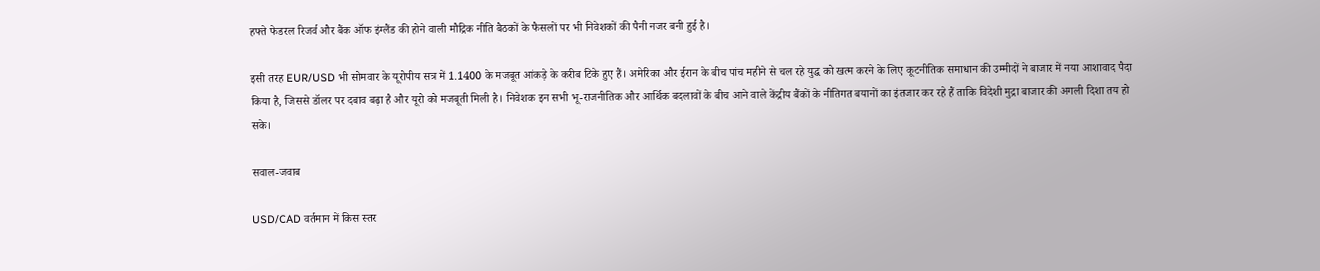हफ्ते फेडरल रिजर्व और बैंक ऑफ इंग्लैंड की होने वाली मौद्रिक नीति बैठकों के फैसलों पर भी निवेशकों की पैनी नजर बनी हुई है।

इसी तरह EUR/USD भी सोमवार के यूरोपीय सत्र में 1.1400 के मजबूत आंकड़े के करीब टिके हुए हैं। अमेरिका और ईरान के बीच पांच महीने से चल रहे युद्ध को खत्म करने के लिए कूटनीतिक समाधान की उम्मीदों ने बाजार में नया आशावाद पैदा किया है, जिससे डॉलर पर दबाव बढ़ा है और यूरो को मजबूती मिली है। निवेशक इन सभी भू-राजनीतिक और आर्थिक बदलावों के बीच आने वाले केंद्रीय बैंकों के नीतिगत बयानों का इंतजार कर रहे हैं ताकि विदेशी मुद्रा बाजार की अगली दिशा तय हो सके।

सवाल-जवाब

USD/CAD वर्तमान में किस स्तर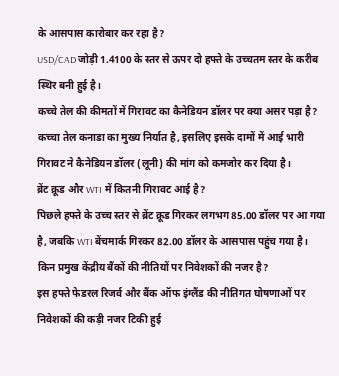के आसपास कारोबार कर रहा है?
USD/CAD जोड़ी 1.4100 के स्तर से ऊपर दो हफ्ते के उच्चतम स्तर के करीब स्थिर बनी हुई है।
कच्चे तेल की कीमतों में गिरावट का कैनेडियन डॉलर पर क्या असर पड़ा है?
कच्चा तेल कनाडा का मुख्य निर्यात है, इसलिए इसके दामों में आई भारी गिरावट ने कैनेडियन डॉलर (लूनी) की मांग को कमजोर कर दिया है।
ब्रेंट क्रूड और WTI में कितनी गिरावट आई है?
पिछले हफ्ते के उच्च स्तर से ब्रेंट क्रूड गिरकर लगभग 85.00 डॉलर पर आ गया है, जबकि WTI बेंचमार्क गिरकर 82.00 डॉलर के आसपास पहुंच गया है।
किन प्रमुख केंद्रीय बैंकों की नीतियों पर निवेशकों की नजर है?
इस हफ्ते फेडरल रिजर्व और बैंक ऑफ इंग्लैंड की नीतिगत घोषणाओं पर निवेशकों की कड़ी नजर टिकी हुई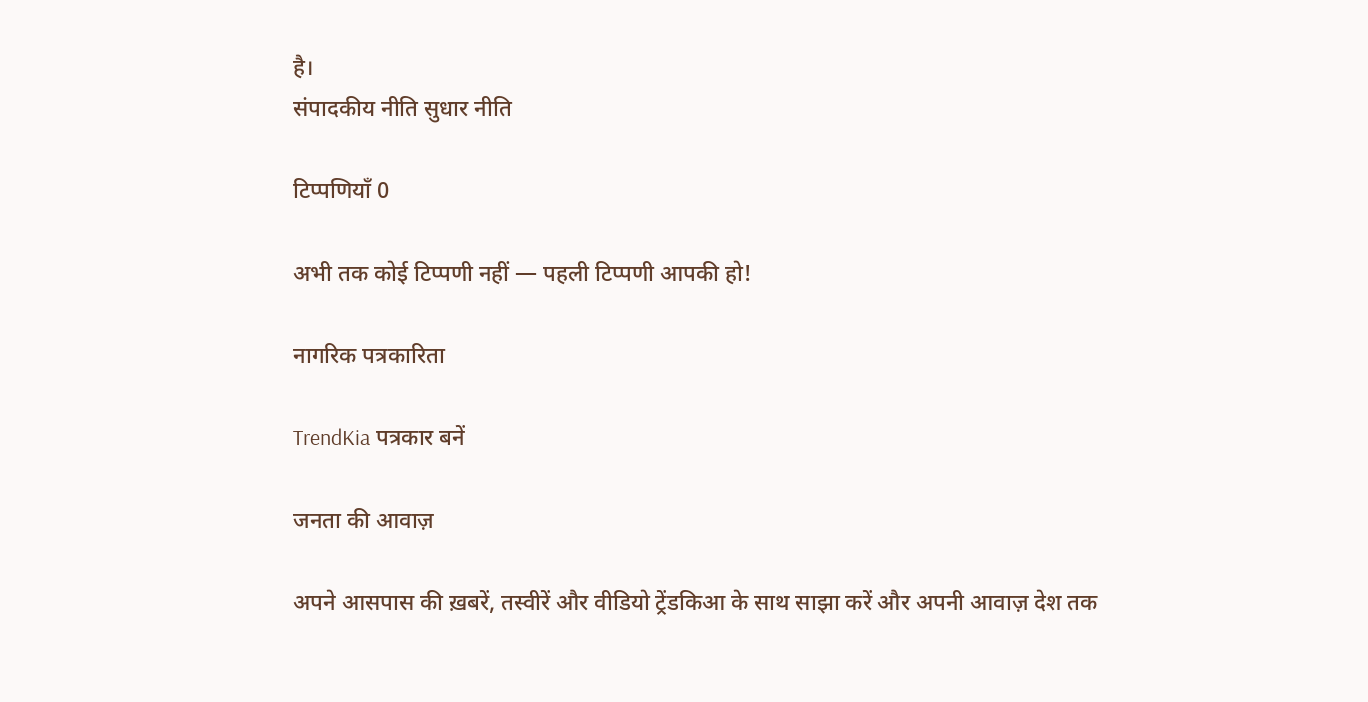है।
संपादकीय नीति सुधार नीति

टिप्पणियाँ 0

अभी तक कोई टिप्पणी नहीं — पहली टिप्पणी आपकी हो!

नागरिक पत्रकारिता

TrendKia पत्रकार बनें

जनता की आवाज़

अपने आसपास की ख़बरें, तस्वीरें और वीडियो ट्रेंडकिआ के साथ साझा करें और अपनी आवाज़ देश तक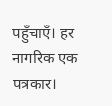पहुँचाएँ। हर नागरिक एक पत्रकार।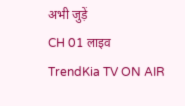अभी जुड़ें
CH 01 लाइव
TrendKia TV ON AIR